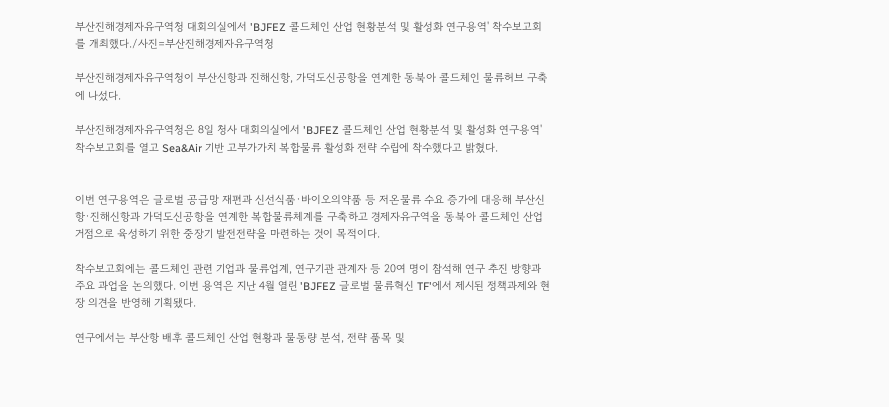부산진해경제자유구역청 대회의실에서 'BJFEZ 콜드체인 산업 현황분석 및 활성화 연구용역' 착수보고회를 개최했다./사진=부산진해경제자유구역청

부산진해경제자유구역청이 부산신항과 진해신항, 가덕도신공항을 연계한 동북아 콜드체인 물류허브 구축에 나섰다.

부산진해경제자유구역청은 8일 청사 대회의실에서 'BJFEZ 콜드체인 산업 현황분석 및 활성화 연구용역' 착수보고회를 열고 Sea&Air 기반 고부가가치 복합물류 활성화 전략 수립에 착수했다고 밝혔다.


이번 연구용역은 글로벌 공급망 재편과 신선식품·바이오의약품 등 저온물류 수요 증가에 대응해 부산신항·진해신항과 가덕도신공항을 연계한 복합물류체계를 구축하고 경제자유구역을 동북아 콜드체인 산업 거점으로 육성하기 위한 중장기 발전전략을 마련하는 것이 목적이다.

착수보고회에는 콜드체인 관련 기업과 물류업계, 연구기관 관계자 등 20여 명이 참석해 연구 추진 방향과 주요 과업을 논의했다. 이번 용역은 지난 4월 열린 'BJFEZ 글로벌 물류혁신 TF'에서 제시된 정책과제와 현장 의견을 반영해 기획됐다.

연구에서는 부산항 배후 콜드체인 산업 현황과 물동량 분석, 전략 품목 및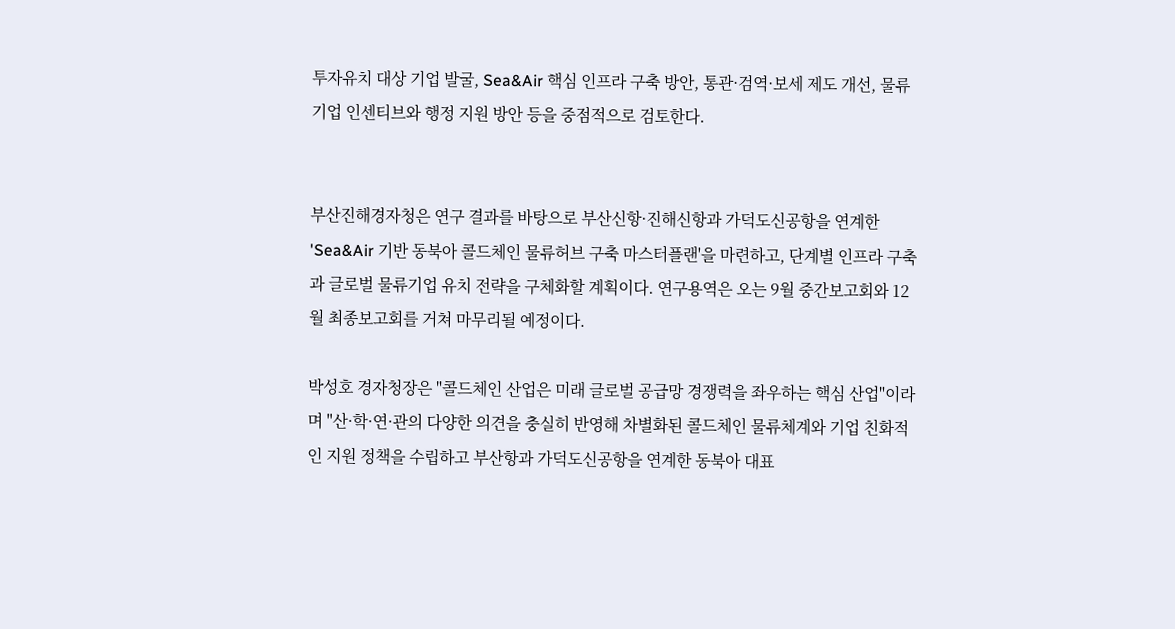투자유치 대상 기업 발굴, Sea&Air 핵심 인프라 구축 방안, 통관·검역·보세 제도 개선, 물류기업 인센티브와 행정 지원 방안 등을 중점적으로 검토한다.


부산진해경자청은 연구 결과를 바탕으로 부산신항·진해신항과 가덕도신공항을 연계한 'Sea&Air 기반 동북아 콜드체인 물류허브 구축 마스터플랜'을 마련하고, 단계별 인프라 구축과 글로벌 물류기업 유치 전략을 구체화할 계획이다. 연구용역은 오는 9월 중간보고회와 12월 최종보고회를 거쳐 마무리될 예정이다.

박성호 경자청장은 "콜드체인 산업은 미래 글로벌 공급망 경쟁력을 좌우하는 핵심 산업"이라며 "산·학·연·관의 다양한 의견을 충실히 반영해 차별화된 콜드체인 물류체계와 기업 친화적인 지원 정책을 수립하고 부산항과 가덕도신공항을 연계한 동북아 대표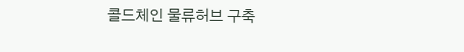콜드체인 물류허브 구축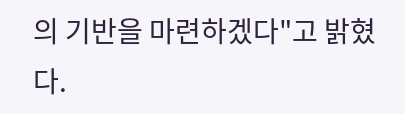의 기반을 마련하겠다"고 밝혔다.